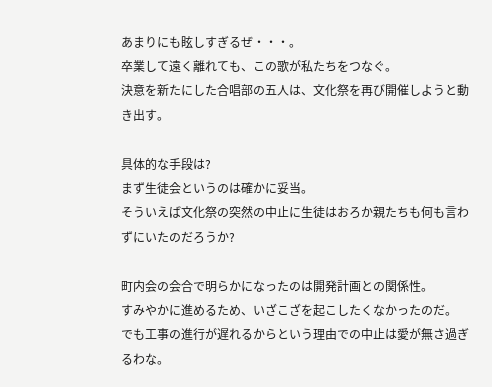あまりにも眩しすぎるぜ・・・。
卒業して遠く離れても、この歌が私たちをつなぐ。
決意を新たにした合唱部の五人は、文化祭を再び開催しようと動き出す。

具体的な手段は?
まず生徒会というのは確かに妥当。
そういえば文化祭の突然の中止に生徒はおろか親たちも何も言わずにいたのだろうか?

町内会の会合で明らかになったのは開発計画との関係性。
すみやかに進めるため、いざこざを起こしたくなかったのだ。
でも工事の進行が遅れるからという理由での中止は愛が無さ過ぎるわな。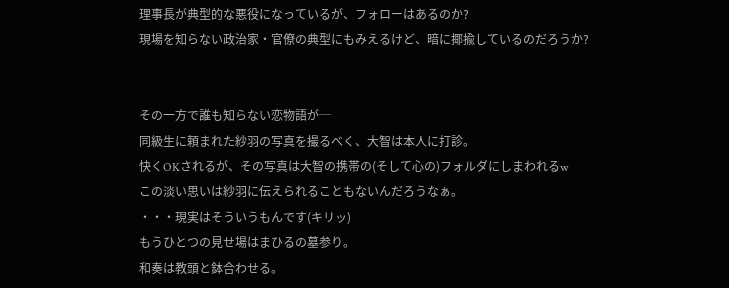理事長が典型的な悪役になっているが、フォローはあるのか?
現場を知らない政治家・官僚の典型にもみえるけど、暗に揶揄しているのだろうか?


その一方で誰も知らない恋物語が─
同級生に頼まれた紗羽の写真を撮るべく、大智は本人に打診。
快くOKされるが、その写真は大智の携帯の(そして心の)フォルダにしまわれるw
この淡い思いは紗羽に伝えられることもないんだろうなぁ。
・・・現実はそういうもんです(キリッ)
もうひとつの見せ場はまひるの墓参り。
和奏は教頭と鉢合わせる。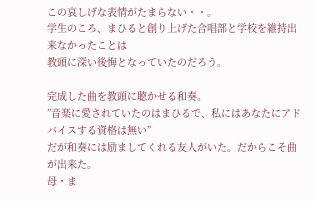この哀しげな表情がたまらない・・。
学生のころ、まひると創り上げた合唱部と学校を維持出来なかったことは
教頭に深い後悔となっていたのだろう。

完成した曲を教頭に聴かせる和奏。
”音楽に愛されていたのはまひるで、私にはあなたにアドバイスする資格は無い”
だが和奏には励ましてくれる友人がいた。だからこそ曲が出来た。
母・ま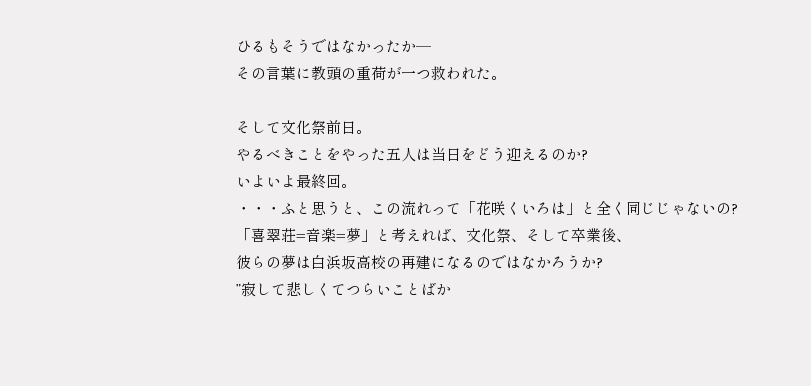ひるもそうではなかったか─
その言葉に教頭の重荷が一つ救われた。

そして文化祭前日。
やるべきことをやった五人は当日をどう迎えるのか?
いよいよ最終回。
・・・ふと思うと、この流れって「花咲くいろは」と全く同じじゃないの?
「喜翠荘=音楽=夢」と考えれば、文化祭、そして卒業後、
彼らの夢は白浜坂高校の再建になるのではなかろうか?
”寂して悲しくてつらいことばか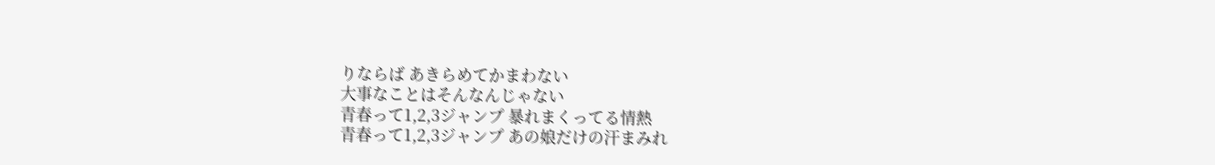りならば あきらめてかまわない
大事なことはそんなんじゃない
青春って1,2,3ジャンプ 暴れまくってる情熱
青春って1,2,3ジャンプ あの娘だけの汗まみれ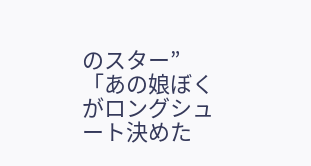のスター”
「あの娘ぼくがロングシュート決めた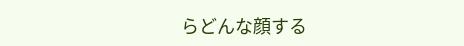らどんな顔する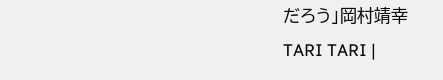だろう」岡村靖幸
TARI TARI |